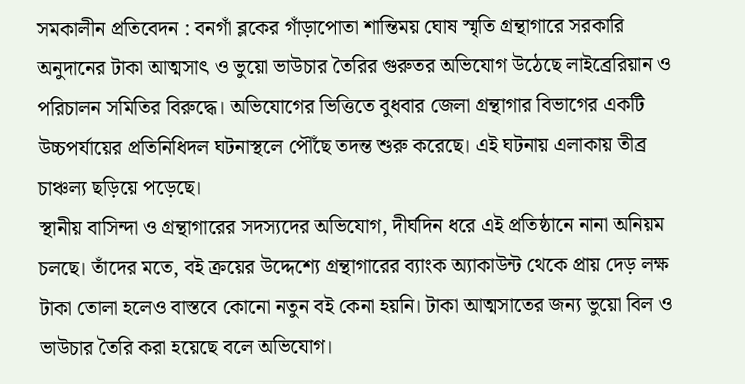সমকালীন প্রতিবেদন : বনগাঁ ব্লকের গাঁড়াপোতা শান্তিময় ঘোষ স্মৃতি গ্রন্থাগারে সরকারি অনুদানের টাকা আত্মসাৎ ও ভুয়ো ভাউচার তৈরির গুরুতর অভিযোগ উঠেছে লাইব্রেরিয়ান ও পরিচালন সমিতির বিরুদ্ধে। অভিযোগের ভিত্তিতে বুধবার জেলা গ্রন্থাগার বিভাগের একটি উচ্চপর্যায়ের প্রতিনিধিদল ঘটনাস্থলে পৌঁছে তদন্ত শুরু করেছে। এই ঘটনায় এলাকায় তীব্র চাঞ্চল্য ছড়িয়ে পড়েছে।
স্থানীয় বাসিন্দা ও গ্রন্থাগারের সদস্যদের অভিযোগ, দীর্ঘদিন ধরে এই প্রতিষ্ঠানে নানা অনিয়ম চলছে। তাঁদের মতে, বই ক্রয়ের উদ্দেশ্যে গ্রন্থাগারের ব্যাংক অ্যাকাউন্ট থেকে প্রায় দেড় লক্ষ টাকা তোলা হলেও বাস্তবে কোনো নতুন বই কেনা হয়নি। টাকা আত্মসাতের জন্য ভুয়ো বিল ও ভাউচার তৈরি করা হয়েছে বলে অভিযোগ।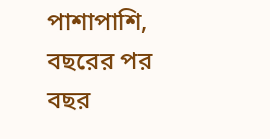পাশাপাশি, বছরের পর বছর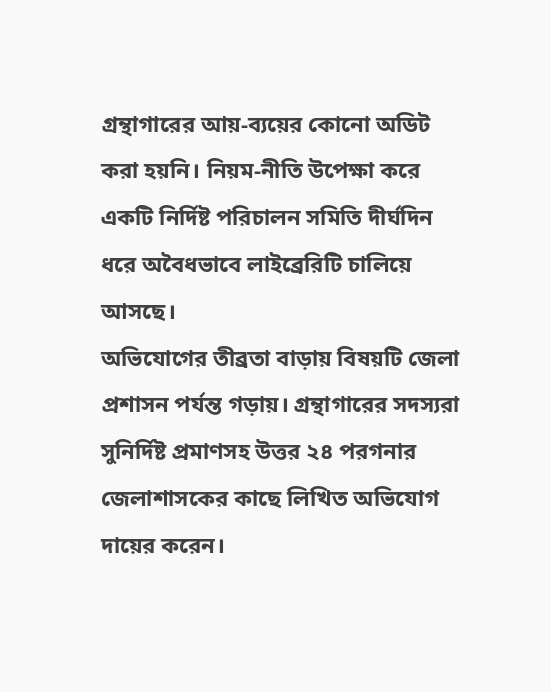গ্রন্থাগারের আয়-ব্যয়ের কোনো অডিট করা হয়নি। নিয়ম-নীতি উপেক্ষা করে একটি নির্দিষ্ট পরিচালন সমিতি দীর্ঘদিন ধরে অবৈধভাবে লাইব্রেরিটি চালিয়ে আসছে।
অভিযোগের তীব্রতা বাড়ায় বিষয়টি জেলা প্রশাসন পর্যন্ত গড়ায়। গ্রন্থাগারের সদস্যরা সুনির্দিষ্ট প্রমাণসহ উত্তর ২৪ পরগনার জেলাশাসকের কাছে লিখিত অভিযোগ দায়ের করেন।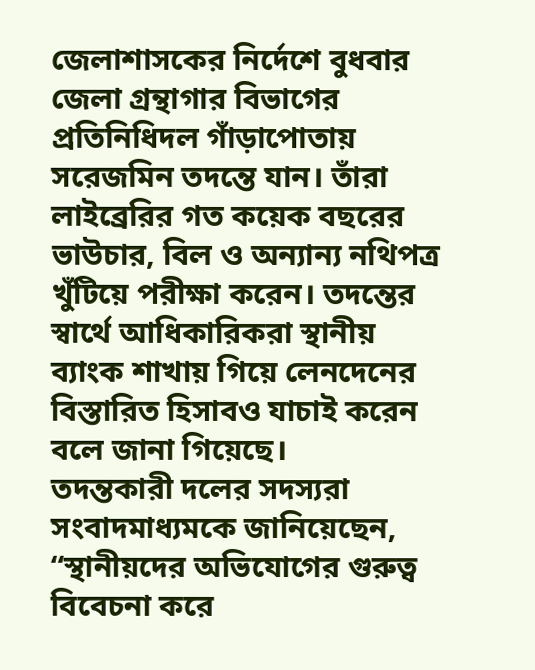জেলাশাসকের নির্দেশে বুধবার জেলা গ্রন্থাগার বিভাগের প্রতিনিধিদল গাঁড়াপোতায় সরেজমিন তদন্তে যান। তাঁরা লাইব্রেরির গত কয়েক বছরের ভাউচার, বিল ও অন্যান্য নথিপত্র খুঁটিয়ে পরীক্ষা করেন। তদন্তের স্বার্থে আধিকারিকরা স্থানীয় ব্যাংক শাখায় গিয়ে লেনদেনের বিস্তারিত হিসাবও যাচাই করেন বলে জানা গিয়েছে।
তদন্তকারী দলের সদস্যরা সংবাদমাধ্যমকে জানিয়েছেন, “স্থানীয়দের অভিযোগের গুরুত্ব বিবেচনা করে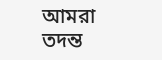আমরা তদন্ত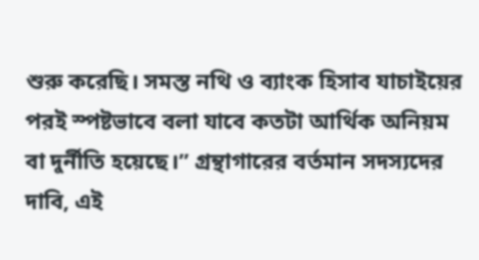শুরু করেছি। সমস্ত নথি ও ব্যাংক হিসাব যাচাইয়ের পরই স্পষ্টভাবে বলা যাবে কতটা আর্থিক অনিয়ম বা দুর্নীতি হয়েছে।” গ্রন্থাগারের বর্তমান সদস্যদের দাবি, এই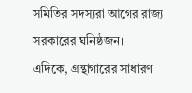সমিতির সদস্যরা আগের রাজ্য সরকারের ঘনিষ্ঠজন।
এদিকে, গ্রন্থাগারের সাধারণ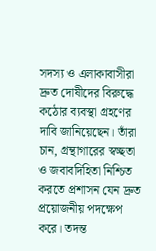সদস্য ও এলাকাবাসীরা দ্রুত দোষীদের বিরুদ্ধে কঠোর ব্যবস্থা গ্রহণের দাবি জানিয়েছেন। তাঁরা চান, গ্রন্থাগারের স্বচ্ছতা ও জবাবদিহিতা নিশ্চিত করতে প্রশাসন যেন দ্রুত প্রয়োজনীয় পদক্ষেপ করে। তদন্ত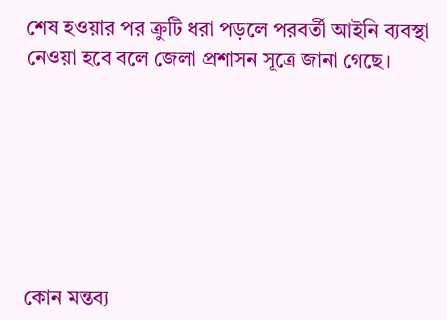শেষ হওয়ার পর ক্রুটি ধরা পড়লে পরবর্তী আইনি ব্যবস্থা নেওয়া হবে বলে জেলা প্রশাসন সূত্রে জানা গেছে।







কোন মন্তব্য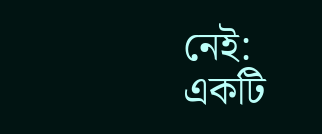নেই:
একটি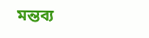মন্তব্য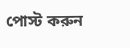পোস্ট করুন